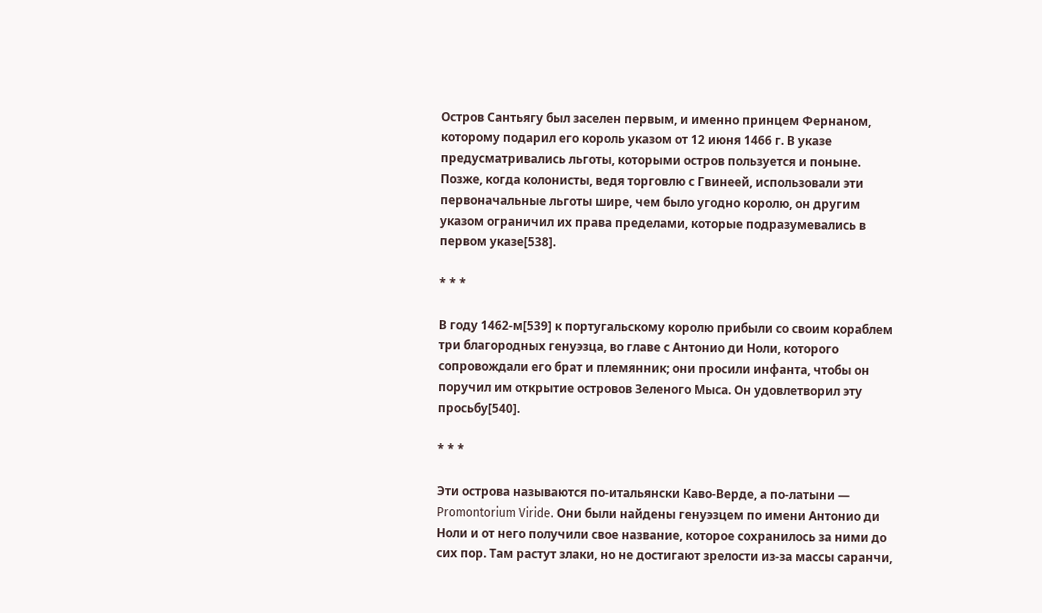Остров Сантьягу был заселен первым, и именно принцем Фернаном, которому подарил его король указом от 12 июня 1466 г. В указе предусматривались льготы, которыми остров пользуется и поныне. Позже, когда колонисты, ведя торговлю с Гвинеей, использовали эти первоначальные льготы шире, чем было угодно королю, он другим указом ограничил их права пределами, которые подразумевались в первом указе[538].

* * *

В году 1462-м[539] к португальскому королю прибыли со своим кораблем три благородных генуэзца, во главе с Антонио ди Ноли, которого сопровождали его брат и племянник; они просили инфанта, чтобы он поручил им открытие островов Зеленого Мыса. Он удовлетворил эту просьбу[540].

* * *

Эти острова называются по-итальянски Каво-Верде, а по-латыни — Promontorium Viride. Они были найдены генуэзцем по имени Антонио ди Ноли и от него получили свое название, которое сохранилось за ними до сих пор. Там растут злаки, но не достигают зрелости из-за массы саранчи,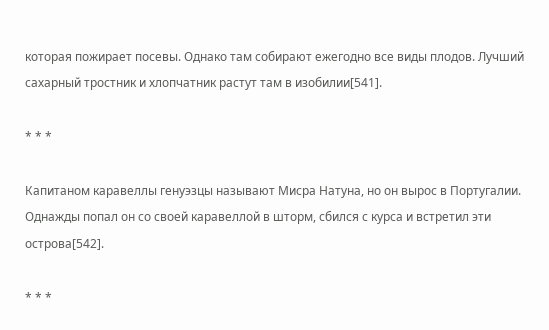которая пожирает посевы. Однако там собирают ежегодно все виды плодов. Лучший сахарный тростник и хлопчатник растут там в изобилии[541].

* * *

Капитаном каравеллы генуэзцы называют Мисра Натуна, но он вырос в Португалии. Однажды попал он со своей каравеллой в шторм, сбился с курса и встретил эти острова[542].

* * *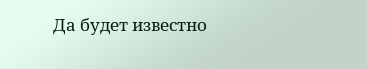Да будет известно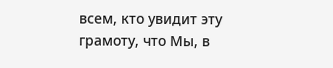всем, кто увидит эту грамоту, что Мы, в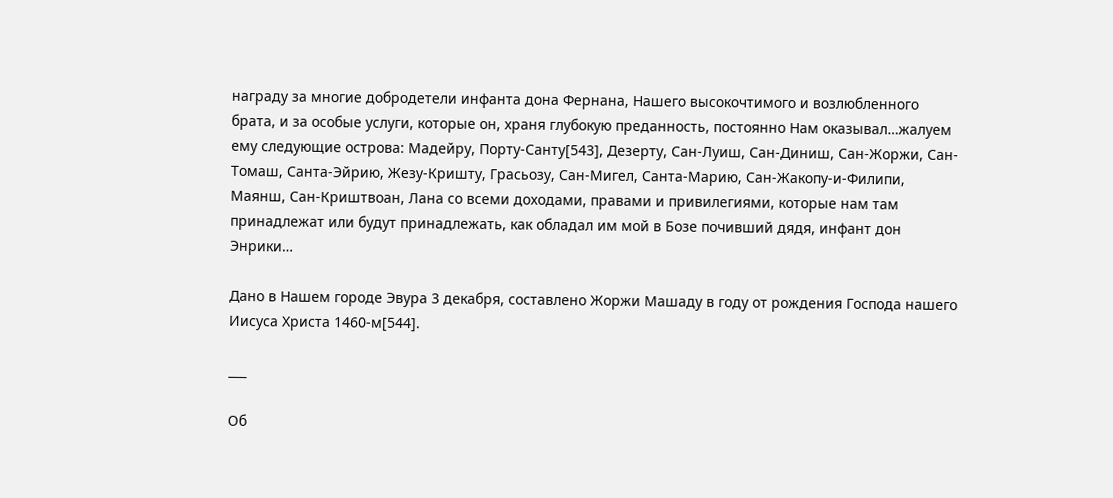награду за многие добродетели инфанта дона Фернана, Нашего высокочтимого и возлюбленного брата, и за особые услуги, которые он, храня глубокую преданность, постоянно Нам оказывал…жалуем ему следующие острова: Мадейру, Порту-Санту[543], Дезерту, Сан-Луиш, Сан-Диниш, Сан-Жоржи, Сан-Томаш, Санта-Эйрию, Жезу-Кришту, Грасьозу, Сан-Мигел, Санта-Марию, Сан-Жакопу-и-Филипи, Маянш, Сан-Криштвоан, Лана со всеми доходами, правами и привилегиями, которые нам там принадлежат или будут принадлежать, как обладал им мой в Бозе почивший дядя, инфант дон Энрики…

Дано в Нашем городе Эвура 3 декабря, составлено Жоржи Машаду в году от рождения Господа нашего Иисуса Христа 1460-м[544].

___

Об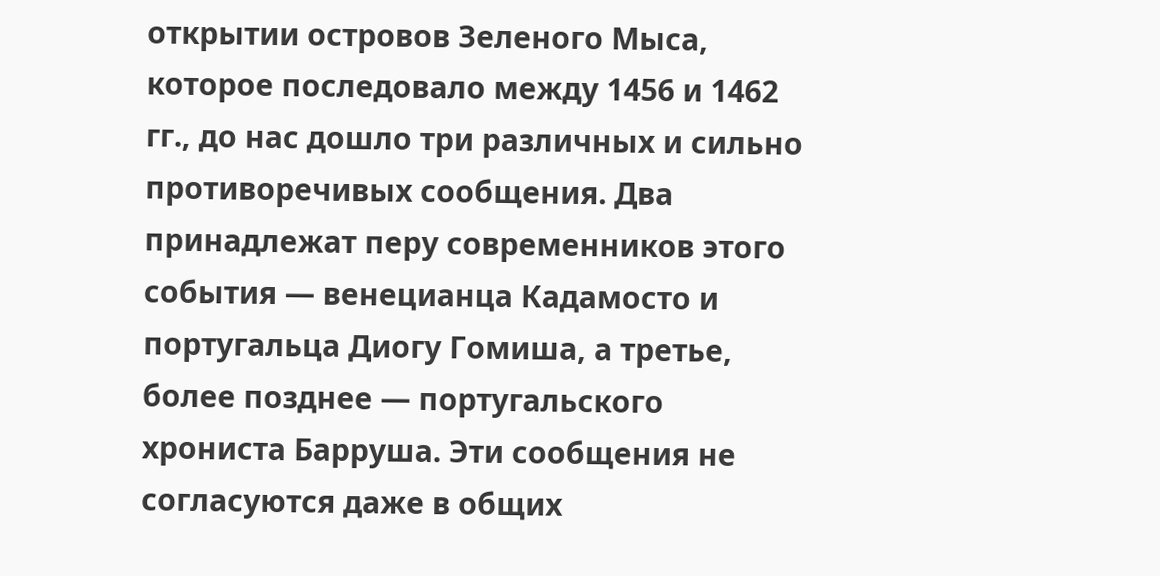открытии островов Зеленого Мыса, которое последовало между 1456 и 1462 гг., до нас дошло три различных и сильно противоречивых сообщения. Два принадлежат перу современников этого события — венецианца Кадамосто и португальца Диогу Гомиша, а третье, более позднее — португальского хрониста Барруша. Эти сообщения не согласуются даже в общих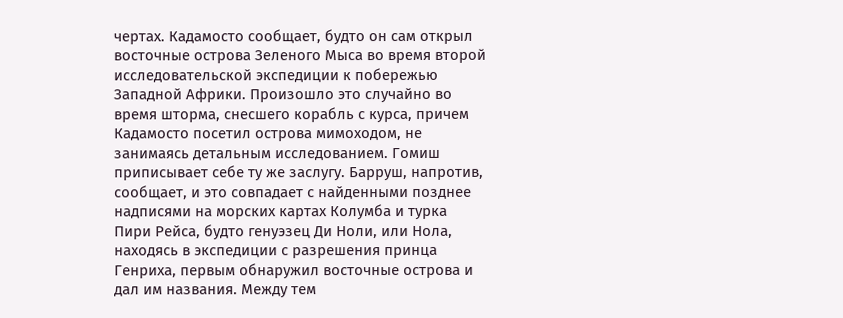чертах. Кадамосто сообщает, будто он сам открыл восточные острова Зеленого Мыса во время второй исследовательской экспедиции к побережью Западной Африки. Произошло это случайно во время шторма, снесшего корабль с курса, причем Кадамосто посетил острова мимоходом, не занимаясь детальным исследованием. Гомиш приписывает себе ту же заслугу. Барруш, напротив, сообщает, и это совпадает с найденными позднее надписями на морских картах Колумба и турка Пири Рейса, будто генуэзец Ди Ноли, или Нола, находясь в экспедиции с разрешения принца Генриха, первым обнаружил восточные острова и дал им названия. Между тем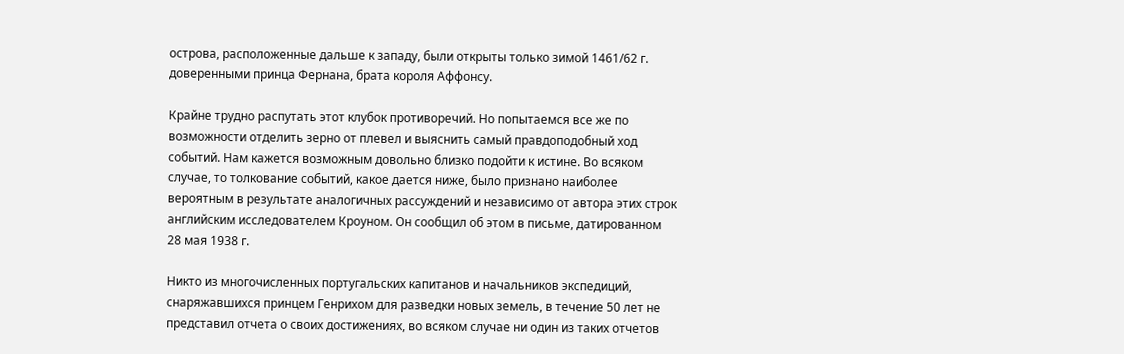острова, расположенные дальше к западу, были открыты только зимой 1461/62 г. доверенными принца Фернана, брата короля Аффонсу.

Крайне трудно распутать этот клубок противоречий. Но попытаемся все же по возможности отделить зерно от плевел и выяснить самый правдоподобный ход событий. Нам кажется возможным довольно близко подойти к истине. Во всяком случае, то толкование событий, какое дается ниже, было признано наиболее вероятным в результате аналогичных рассуждений и независимо от автора этих строк английским исследователем Кроуном. Он сообщил об этом в письме, датированном 28 мая 1938 г.

Никто из многочисленных португальских капитанов и начальников экспедиций, снаряжавшихся принцем Генрихом для разведки новых земель, в течение 50 лет не представил отчета о своих достижениях, во всяком случае ни один из таких отчетов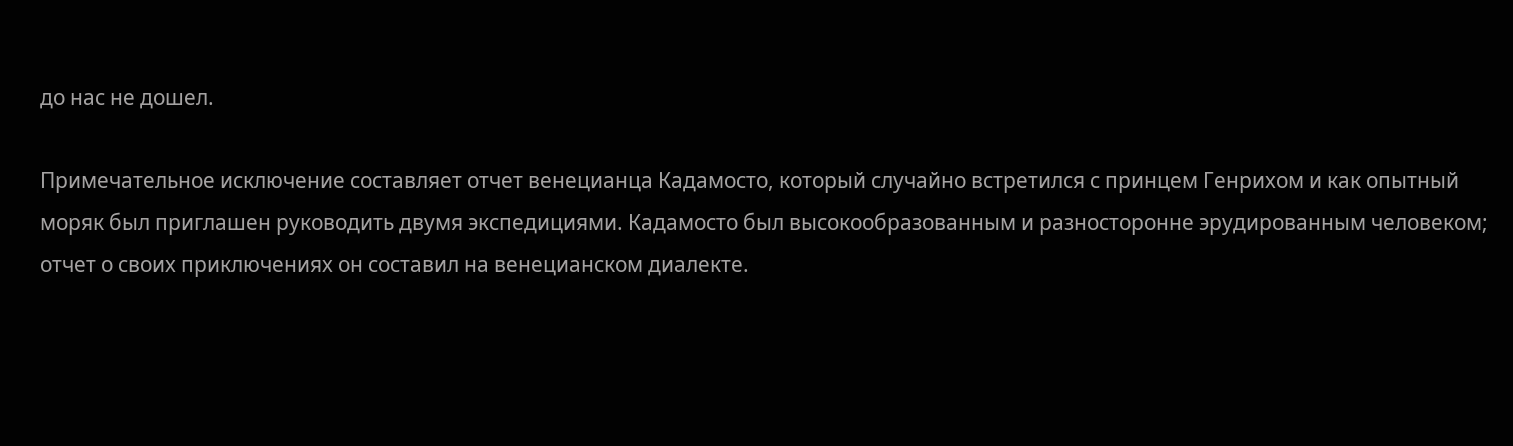до нас не дошел.

Примечательное исключение составляет отчет венецианца Кадамосто, который случайно встретился с принцем Генрихом и как опытный моряк был приглашен руководить двумя экспедициями. Кадамосто был высокообразованным и разносторонне эрудированным человеком; отчет о своих приключениях он составил на венецианском диалекте.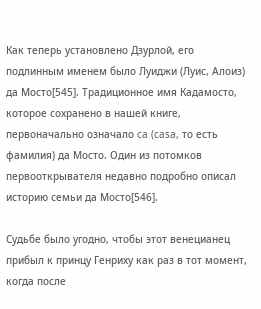Как теперь установлено Дзурлой, его подлинным именем было Луиджи (Луис, Алоиз) да Мосто[545]. Традиционное имя Кадамосто, которое сохранено в нашей книге, первоначально означало ca (casa, то есть фамилия) да Мосто. Один из потомков первооткрывателя недавно подробно описал историю семьи да Мосто[546].

Судьбе было угодно, чтобы этот венецианец прибыл к принцу Генриху как раз в тот момент, когда после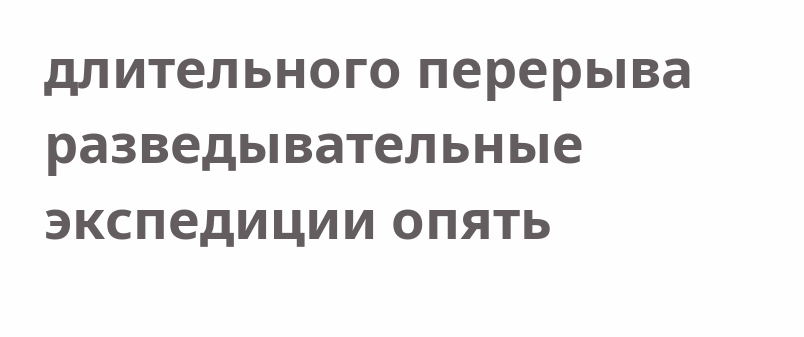длительного перерыва разведывательные экспедиции опять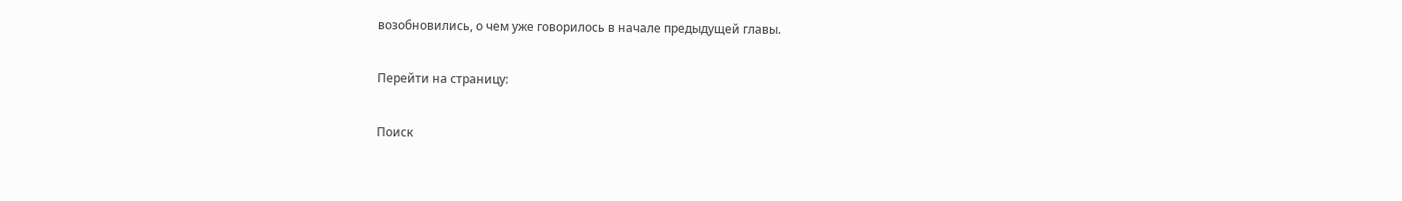возобновились, о чем уже говорилось в начале предыдущей главы.

Перейти на страницу:

Поиск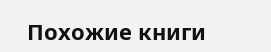Похожие книги